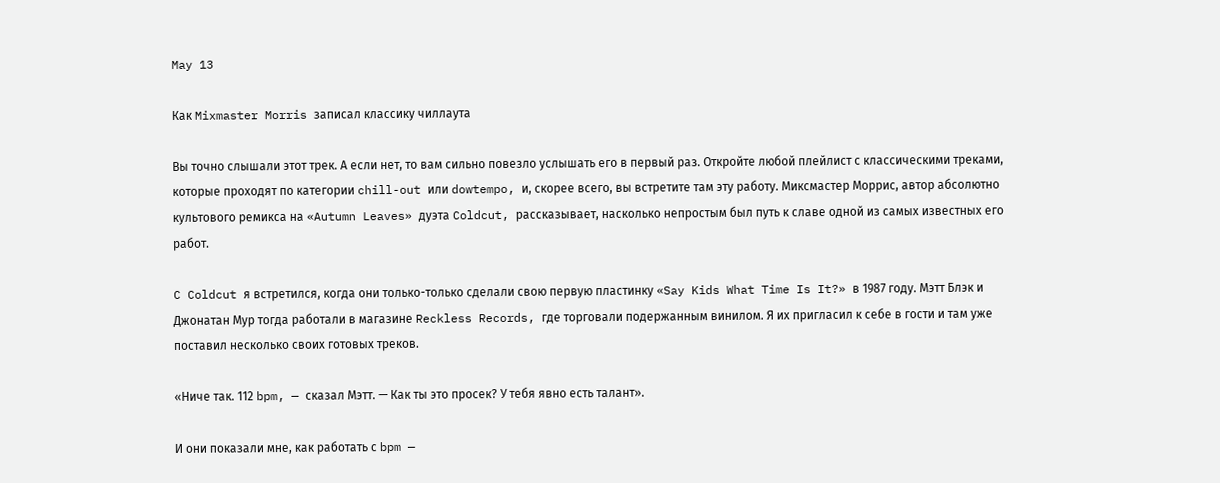May 13

Как Mixmaster Morris записал классику чиллаута

Вы точно слышали этот трек. А если нет, то вам сильно повезло услышать его в первый раз. Откройте любой плейлист с классическими треками, которые проходят по категории chill-out или dowtempo, и, скорее всего, вы встретите там эту работу. Миксмастер Моррис, автор абсолютно культового ремикса на «Autumn Leaves» дуэта Coldcut, рассказывает, насколько непростым был путь к славе одной из самых известных его работ.

C Coldcut я встретился, когда они только-только сделали свою первую пластинку «Say Kids What Time Is It?» в 1987 году. Мэтт Блэк и Джонатан Мур тогда работали в магазине Reckless Records, где торговали подержанным винилом. Я их пригласил к себе в гости и там уже поставил несколько своих готовых треков.

«Ниче так. 112 bpm, — сказал Мэтт. — Как ты это просек? У тебя явно есть талант».

И они показали мне, как работать с bpm —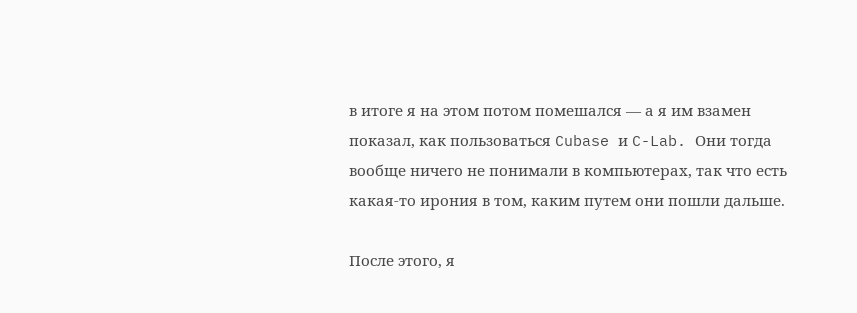в итоге я на этом потом помешался — а я им взамен показал, как пользоваться Cubase и C-Lab. Они тогда вообще ничего не понимали в компьютерах, так что есть какая-то ирония в том, каким путем они пошли дальше.

После этого, я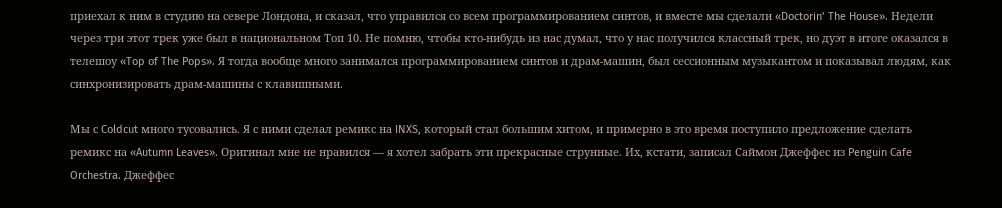приехал к ним в студию на севере Лондона, и сказал, что управился со всем программированием синтов, и вместе мы сделали «Doctorin’ The House». Недели через три этот трек уже был в национальном Топ 10. Не помню, чтобы кто-нибудь из нас думал, что у нас получился классный трек, но дуэт в итоге оказался в телешоу «Top of The Pops». Я тогда вообще много занимался программированием синтов и драм-машин, был сессионным музыкантом и показывал людям, как синхронизировать драм-машины с клавишными.

Мы с Coldcut много тусовались. Я с ними сделал ремикс на INXS, который стал большим хитом, и примерно в это время поступило предложение сделать ремикс на «Autumn Leaves». Оригинал мне не нравился — я хотел забрать эти прекрасные струнные. Их, кстати, записал Саймон Джеффес из Penguin Cafe Orchestra. Джеффес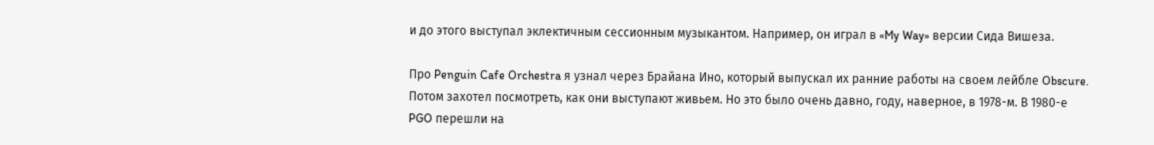и до этого выступал эклектичным сессионным музыкантом. Например, он играл в «My Way» версии Сида Вишеза.

Про Penguin Cafe Orchestra я узнал через Брайана Ино, который выпускал их ранние работы на своем лейбле Obscure. Потом захотел посмотреть, как они выступают живьем. Но это было очень давно, году, наверное, в 1978-м. В 1980-е PGO перешли на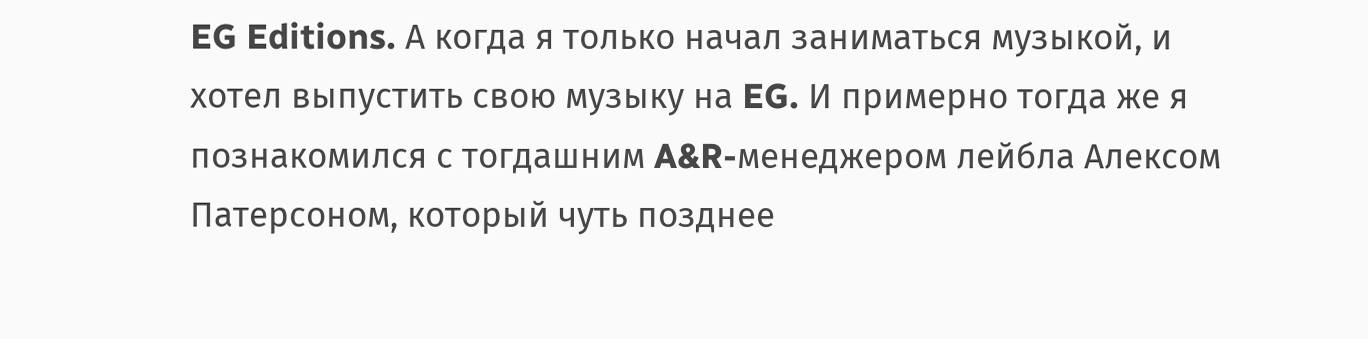EG Editions. А когда я только начал заниматься музыкой, и хотел выпустить свою музыку на EG. И примерно тогда же я познакомился с тогдашним A&R-менеджером лейбла Алексом Патерсоном, который чуть позднее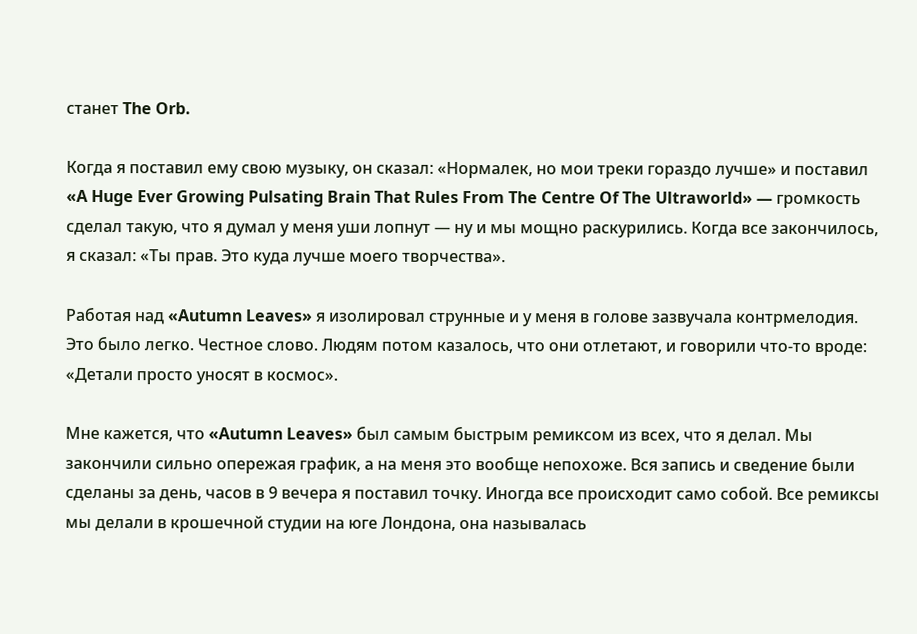станет The Orb.

Когда я поставил ему свою музыку, он сказал: «Нормалек, но мои треки гораздо лучше» и поставил «A Huge Ever Growing Pulsating Brain That Rules From The Centre Of The Ultraworld» — громкость сделал такую, что я думал у меня уши лопнут — ну и мы мощно раскурились. Когда все закончилось, я сказал: «Ты прав. Это куда лучше моего творчества».

Работая над «Autumn Leaves» я изолировал струнные и у меня в голове зазвучала контрмелодия. Это было легко. Честное слово. Людям потом казалось, что они отлетают, и говорили что-то вроде: «Детали просто уносят в космос».

Мне кажется, что «Autumn Leaves» был самым быстрым ремиксом из всех, что я делал. Мы закончили сильно опережая график, а на меня это вообще непохоже. Вся запись и сведение были сделаны за день, часов в 9 вечера я поставил точку. Иногда все происходит само собой. Все ремиксы мы делали в крошечной студии на юге Лондона, она называлась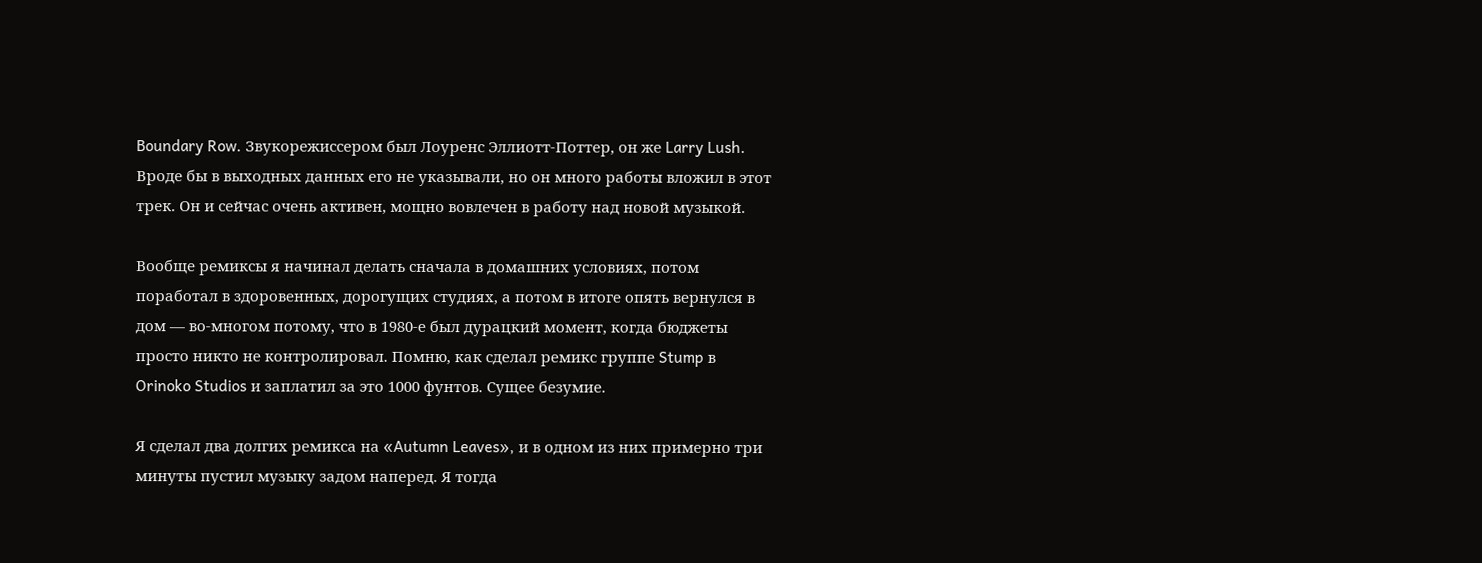Boundary Row. Звукорежиссером был Лоуренс Эллиотт-Поттер, он же Larry Lush. Вроде бы в выходных данных его не указывали, но он много работы вложил в этот трек. Он и сейчас очень активен, мощно вовлечен в работу над новой музыкой.

Вообще ремиксы я начинал делать сначала в домашних условиях, потом поработал в здоровенных, дорогущих студиях, а потом в итоге опять вернулся в дом — во-многом потому, что в 1980-е был дурацкий момент, когда бюджеты просто никто не контролировал. Помню, как сделал ремикс группе Stump в Orinoko Studios и заплатил за это 1000 фунтов. Сущее безумие.

Я сделал два долгих ремикса на «Autumn Leaves», и в одном из них примерно три минуты пустил музыку задом наперед. Я тогда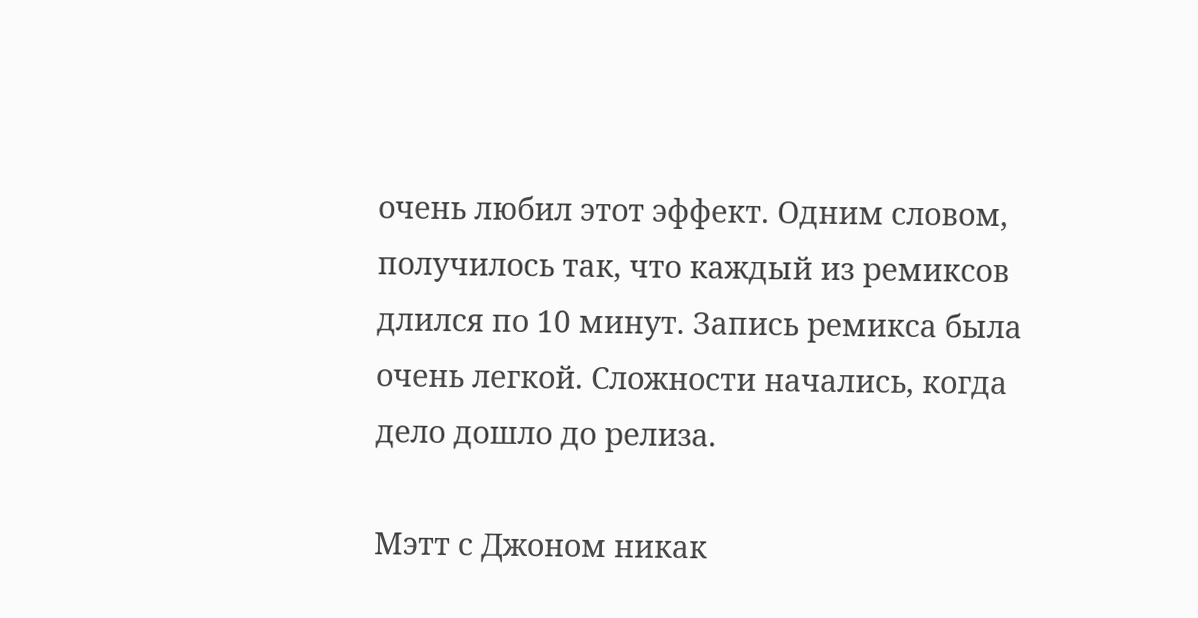очень любил этот эффект. Одним словом, получилось так, что каждый из ремиксов длился по 10 минут. Запись ремикса была очень легкой. Сложности начались, когда дело дошло до релиза.

Мэтт с Джоном никак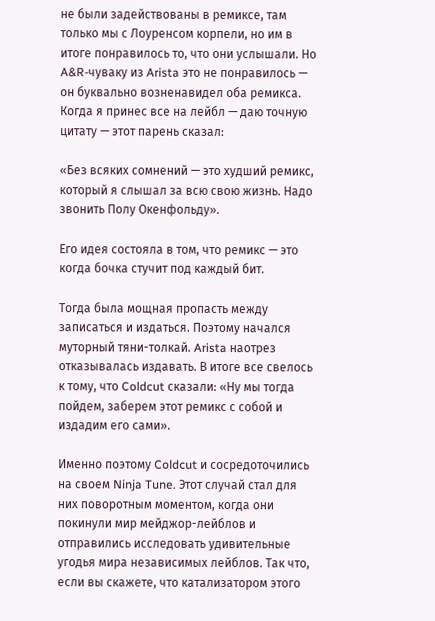не были задействованы в ремиксе, там только мы с Лоуренсом корпели, но им в итоге понравилось то, что они услышали. Но A&R-чуваку из Arista это не понравилось — он буквально возненавидел оба ремикса. Когда я принес все на лейбл — даю точную цитату — этот парень сказал:

«Без всяких сомнений — это худший ремикс, который я слышал за всю свою жизнь. Надо звонить Полу Окенфольду».

Его идея состояла в том, что ремикс — это когда бочка стучит под каждый бит.

Тогда была мощная пропасть между записаться и издаться. Поэтому начался муторный тяни-толкай. Arista наотрез отказывалась издавать. В итоге все свелось к тому, что Coldcut сказали: «Ну мы тогда пойдем, заберем этот ремикс с собой и издадим его сами».

Именно поэтому Coldcut и сосредоточились на своем Ninja Tune. Этот случай стал для них поворотным моментом, когда они покинули мир мейджор-лейблов и отправились исследовать удивительные угодья мира независимых лейблов. Так что, если вы скажете, что катализатором этого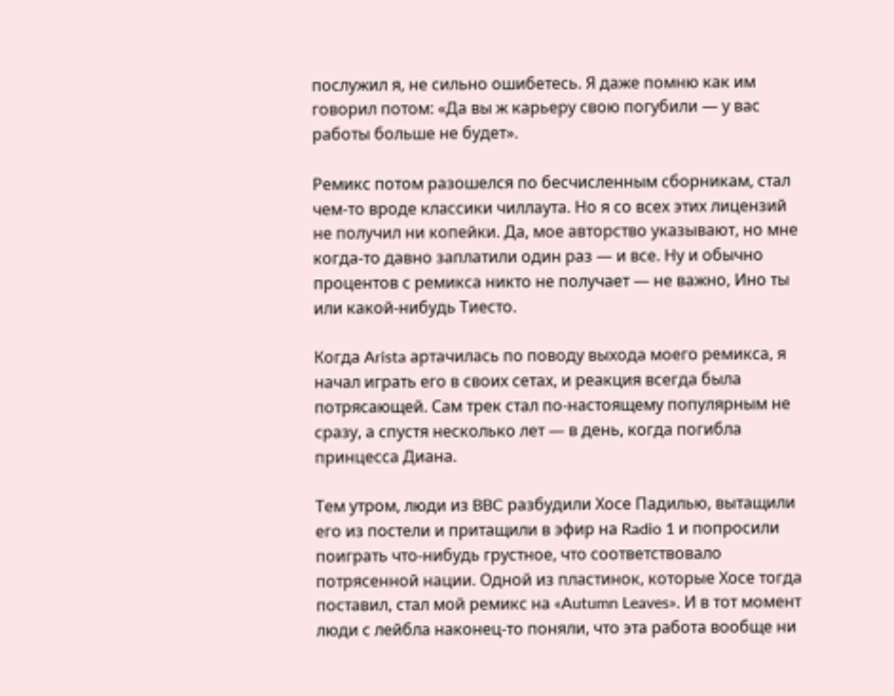послужил я, не сильно ошибетесь. Я даже помню как им говорил потом: «Да вы ж карьеру свою погубили — у вас работы больше не будет».

Ремикс потом разошелся по бесчисленным сборникам, стал чем-то вроде классики чиллаута. Но я со всех этих лицензий не получил ни копейки. Да, мое авторство указывают, но мне когда-то давно заплатили один раз — и все. Ну и обычно процентов с ремикса никто не получает — не важно, Ино ты или какой-нибудь Тиесто.

Когда Arista артачилась по поводу выхода моего ремикса, я начал играть его в своих сетах, и реакция всегда была потрясающей. Сам трек стал по-настоящему популярным не сразу, а спустя несколько лет — в день, когда погибла принцесса Диана.

Тем утром, люди из BBC разбудили Хосе Падилью, вытащили его из постели и притащили в эфир на Radio 1 и попросили поиграть что-нибудь грустное, что соответствовало потрясенной нации. Одной из пластинок, которые Хосе тогда поставил, стал мой ремикс на «Autumn Leaves». И в тот момент люди с лейбла наконец-то поняли, что эта работа вообще ни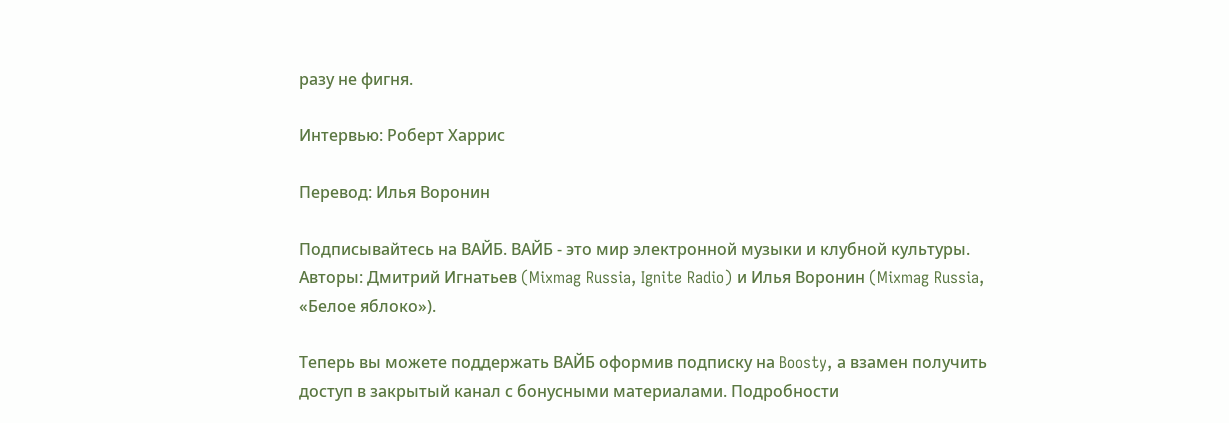разу не фигня.

Интервью: Роберт Харрис

Перевод: Илья Воронин

Подписывайтесь на ВАЙБ. ВАЙБ - это мир электронной музыки и клубной культуры. Авторы: Дмитрий Игнатьев (Mixmag Russia, Ignite Radio) и Илья Воронин (Mixmag Russia, «Белое яблоко»).

Теперь вы можете поддержать ВАЙБ оформив подписку на Boosty, а взамен получить доступ в закрытый канал с бонусными материалами. Подробности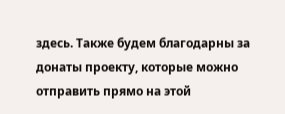здесь. Также будем благодарны за донаты проекту, которые можно отправить прямо на этой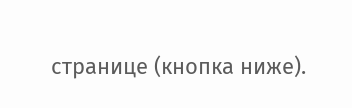странице (кнопка ниже).